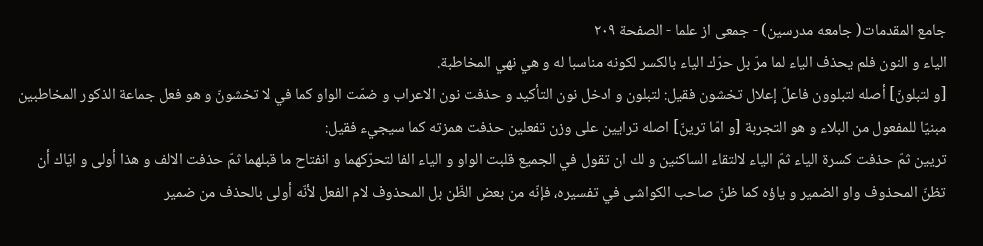جامع المقدمات( جامعه مدرسين) - جمعى از علما - الصفحة ٢٠٩
الياء و النون فلم يحذف الياء لما مرّ بل حرّك الياء بالكسر لكونه مناسبا له و هي نهي المخاطبة.
[و لتبلونّ] أصله لتبلوون فاعلّ إعلال تخشون فقيل: لتبلون و ادخل نون التأكيد و حذفت نون الاعراب و ضمّت الواو كما في لا تخشونّ و هو فعل جماعة الذكور المخاطبين مبنيّا للمفعول من البلاء و هو التجربة [و امّا ترينّ] اصله ترايين على وزن تفعلين حذفت همزته كما سيجيء فقيل:
تريين ثمّ حذفت كسرة الياء ثمّ الياء لالتقاء الساكنين و لك ان تقول في الجميع قلبت الواو و الياء الفا لتحرّكهما و انفتاح ما قبلهما ثمّ حذفت الالف و هذا أولى و ايّاك أن تظنّ المحذوف واو الضمير و ياؤه كما ظنّ صاحب الكواشى في تفسيره، فإنّه من بعض الظّن بل المحذوف لام الفعل لأنّه أولى بالحذف من ضمير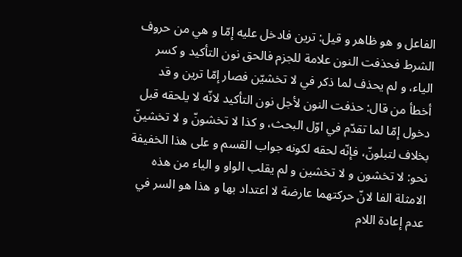الفاعل و هو ظاهر و قيل: ترين فادخل عليه إمّا و هي من حروف الشرط فحذفت النون علامة للجزم فالحق نون التأكيد و كسر الياء، و لم يحذف لما ذكر في لا تخشيّن فصار إمّا ترين و قد أخطأ من قال: حذفت النون لأجل نون التأكيد لانّه لا يلحقه قبل دخول إمّا لما تقدّم في اوّل البحث، و كذا لا تخشونّ و لا تخشينّ بخلاف لتبلونّ، فإنّه لحقه لكونه جواب القسم و على هذا الخفيفة نحو: لا تخشون و لا تخشين و لم يقلب الواو و الياء من هذه الامثلة الفا لانّ حركتهما عارضة لا اعتداد بها و هذا هو السر في عدم إعادة اللام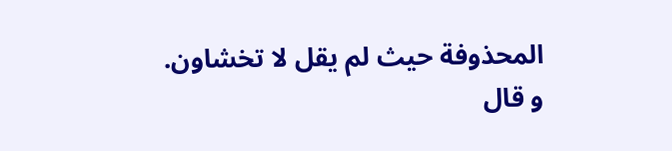المحذوفة حيث لم يقل لا تخشاون.
و قال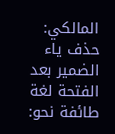المالكي: حذف ياء الضمير بعد الفتحة لغة طائفة نحو: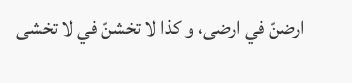ارضنّ في ارضى، و كذا لا تخشنّ في لا تخشى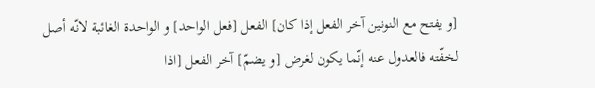[و يفتح مع النونين آخر الفعل إذا كان] الفعل [فعل الواحد] و الواحدة الغائبة لانّه أصل لخفّته فالعدول عنه إنّما يكون لغرض [و يضمّ] آخر الفعل [اذا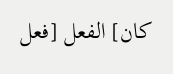كان] الفعل [فعل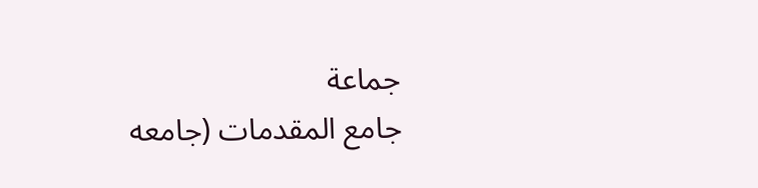جماعة
جامع المقدمات (جامعه